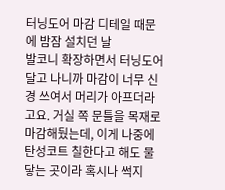터닝도어 마감 디테일 때문에 밤잠 설치던 날
발코니 확장하면서 터닝도어 달고 나니까 마감이 너무 신경 쓰여서 머리가 아프더라고요. 거실 쪽 문틀을 목재로 마감해뒀는데, 이게 나중에 탄성코트 칠한다고 해도 물 닿는 곳이라 혹시나 썩지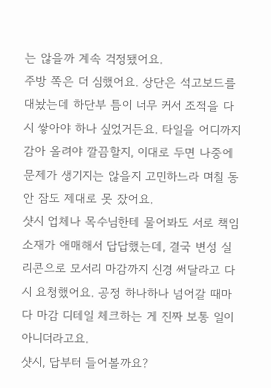는 않을까 계속 걱정됐어요.
주방 쪽은 더 심했어요. 상단은 석고보드를 대놨는데 하단부 틈이 너무 커서 조적을 다시 쌓아야 하나 싶었거든요. 타일을 어디까지 감아 올려야 깔끔할지, 이대로 두면 나중에 문제가 생기지는 않을지 고민하느라 며칠 동안 잠도 제대로 못 잤어요.
샷시 업체나 목수님한테 물어봐도 서로 책임 소재가 애매해서 답답했는데, 결국 변성 실리콘으로 모서리 마감까지 신경 써달라고 다시 요청했어요. 공정 하나하나 넘어갈 때마다 마감 디테일 체크하는 게 진짜 보통 일이 아니더라고요.
샷시, 답부터 들어볼까요?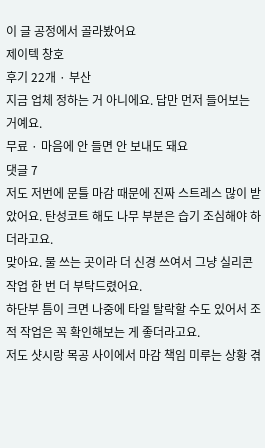이 글 공정에서 골라봤어요
제이텍 창호
후기 22개 · 부산
지금 업체 정하는 거 아니에요. 답만 먼저 들어보는 거예요.
무료 · 마음에 안 들면 안 보내도 돼요
댓글 7
저도 저번에 문틀 마감 때문에 진짜 스트레스 많이 받았어요. 탄성코트 해도 나무 부분은 습기 조심해야 하더라고요.
맞아요. 물 쓰는 곳이라 더 신경 쓰여서 그냥 실리콘 작업 한 번 더 부탁드렸어요.
하단부 틈이 크면 나중에 타일 탈락할 수도 있어서 조적 작업은 꼭 확인해보는 게 좋더라고요.
저도 샷시랑 목공 사이에서 마감 책임 미루는 상황 겪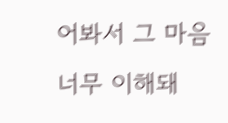어봐서 그 마음 너무 이해돼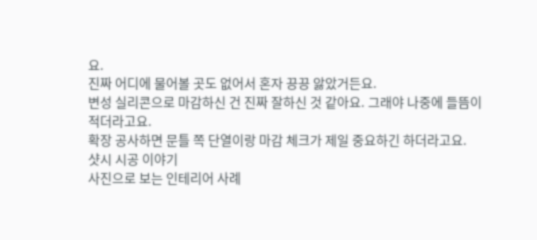요.
진짜 어디에 물어볼 곳도 없어서 혼자 끙끙 앓았거든요.
변성 실리콘으로 마감하신 건 진짜 잘하신 것 같아요. 그래야 나중에 들뜸이 적더라고요.
확장 공사하면 문틀 쪽 단열이랑 마감 체크가 제일 중요하긴 하더라고요.
샷시 시공 이야기
사진으로 보는 인테리어 사례